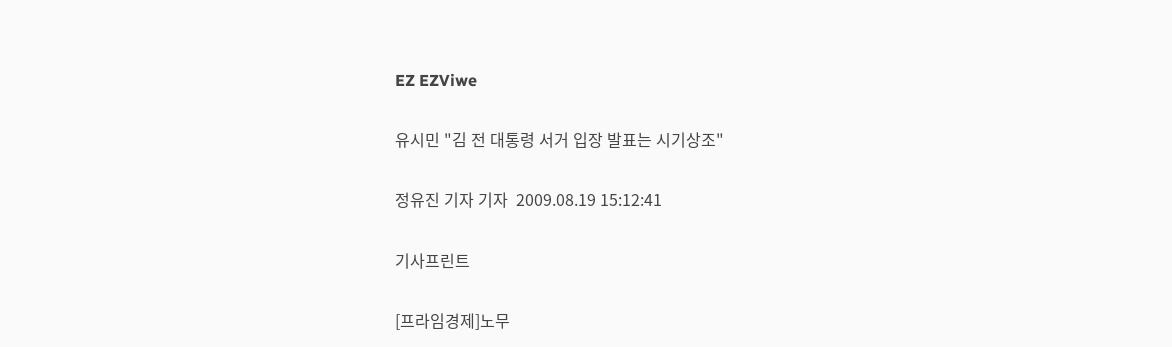EZ EZViwe

유시민 "김 전 대통령 서거 입장 발표는 시기상조"

정유진 기자 기자  2009.08.19 15:12:41

기사프린트

[프라임경제]노무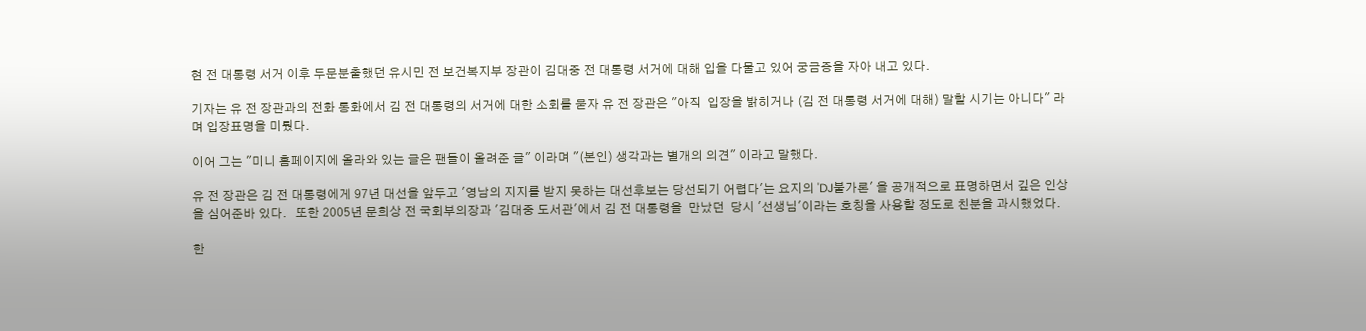현 전 대통령 서거 이후 두문분출했던 유시민 전 보건복지부 장관이 김대중 전 대통령 서거에 대해 입을 다물고 있어 궁금증을 자아 내고 있다.

기자는 유 전 장관과의 전화 통화에서 김 전 대통령의 서거에 대한 소회를 묻자 유 전 장관은 "아직  입장을 밝히거나 (김 전 대통령 서거에 대해) 말할 시기는 아니다" 라며 입장표명을 미뤘다.

이어 그는 "미니 홈페이지에 올라와 있는 글은 팬들이 올려준 글" 이라며 "(본인) 생각과는 별개의 의견" 이라고 말했다.

유 전 장관은 김 전 대통령에게 97년 대선을 앞두고 '영남의 지지를 받지 못하는 대선후보는 당선되기 어렵다'는 요지의 'DJ불가론' 을 공개적으로 표명하면서 깊은 인상을 심어준바 있다.   또한 2005년 문희상 전 국회부의장과 '김대중 도서관'에서 김 전 대통령을  만났던  당시 '선생님'이라는 호칭을 사용할 정도로 친분을 과시했었다.

한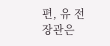편, 유 전 장관은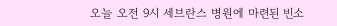오늘 오전 9시 세브란스 병원에 마련된 빈소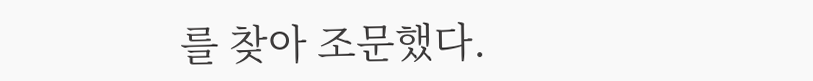를 찾아 조문했다.